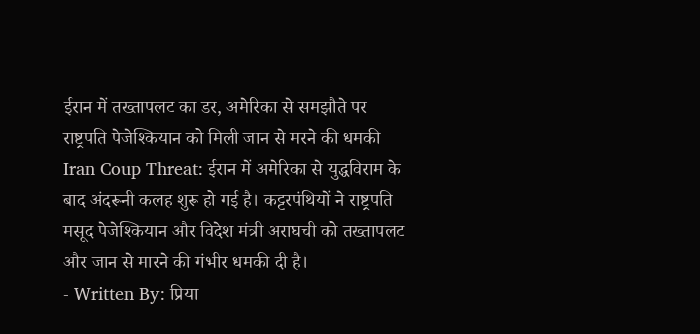ईरान में तख्तापलट का डर, अमेरिका से समझौते पर राष्ट्रपति पेजेश्कियान को मिली जान से मरने की धमकी
Iran Coup Threat: ईरान में अमेरिका से युद्धविराम के बाद अंदरूनी कलह शुरू हो गई है। कट्टरपंथियों ने राष्ट्रपति मसूद पेजेश्कियान और विदेश मंत्री अराघची को तख्तापलट और जान से मारने की गंभीर धमकी दी है।
- Written By: प्रिया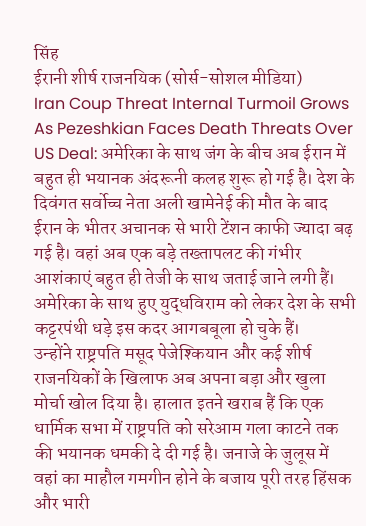सिंह
ईरानी शीर्ष राजनयिक (सोर्स-सोशल मीडिया)
Iran Coup Threat Internal Turmoil Grows As Pezeshkian Faces Death Threats Over US Deal: अमेरिका के साथ जंग के बीच अब ईरान में बहुत ही भयानक अंदरूनी कलह शुरू हो गई है। देश के दिवंगत सर्वोच्च नेता अली खामेनेई की मौत के बाद ईरान के भीतर अचानक से भारी टेंशन काफी ज्यादा बढ़ गई है। वहां अब एक बड़े तख्तापलट की गंभीर आशंकाएं बहुत ही तेजी के साथ जताई जाने लगी हैं। अमेरिका के साथ हुए युद्धविराम को लेकर देश के सभी कट्टरपंथी धड़े इस कदर आगबबूला हो चुके हैं।
उन्होंने राष्ट्रपति मसूद पेजेश्कियान और कई शीर्ष राजनयिकों के खिलाफ अब अपना बड़ा और खुला मोर्चा खोल दिया है। हालात इतने खराब हैं कि एक धार्मिक सभा में राष्ट्रपति को सरेआम गला काटने तक की भयानक धमकी दे दी गई है। जनाजे के जुलूस में वहां का माहौल गमगीन होने के बजाय पूरी तरह हिंसक और भारी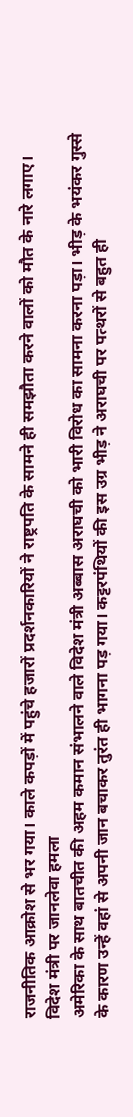राजनीतिक आक्रोश से भर गया। काले कपड़ों में पहुंचे हजारों प्रदर्शनकारियों ने राष्ट्रपति के सामने ही समझौता करने वालों को मौत के नारे लगाए।
विदेश मंत्री पर जानलेवा हमला
अमेरिका के साथ बातचीत की अहम कमान संभालने वाले विदेश मंत्री अब्बास अराघची को भारी विरोध का सामना करना पड़ा। भीड़ के भयंकर गुस्से के कारण उन्हें वहां से अपनी जान बचाकर तुरंत ही भागना पड़ गया। कट्टरपंथियों की इस उग्र भीड़ ने अराघची पर पत्थरों से बहुत ही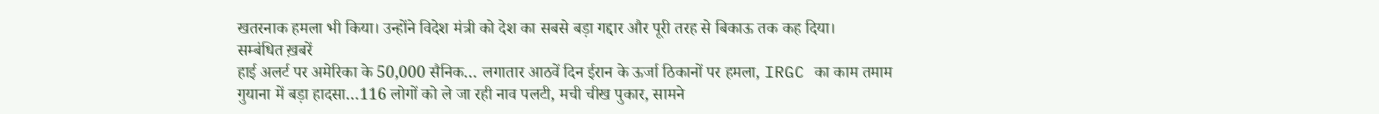खतरनाक हमला भी किया। उन्होंने विदेश मंत्री को देश का सबसे बड़ा गद्दार और पूरी तरह से बिकाऊ तक कह दिया।
सम्बंधित ख़बरें
हाई अलर्ट पर अमेरिका के 50,000 सैनिक… लगातार आठवें दिन ईरान के ऊर्जा ठिकानों पर हमला, IRGC का काम तमाम
गुयाना में बड़ा हादसा…116 लोगों को ले जा रही नाव पलटी, मची चीख पुकार, सामने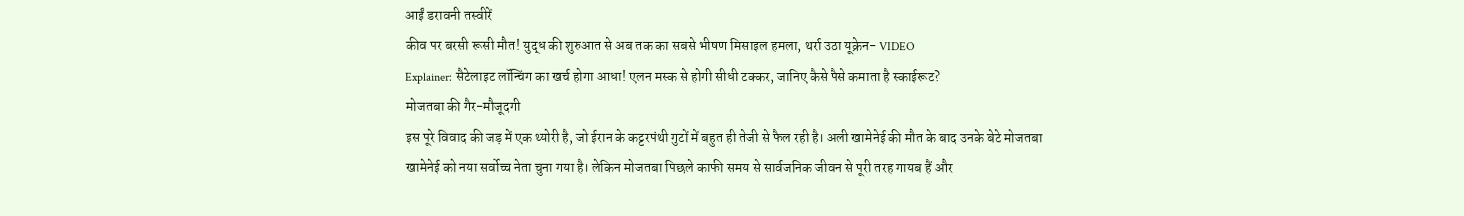आईं डरावनी तस्वीरें
कीव पर बरसी रूसी मौत! युद्ध की शुरुआत से अब तक का सबसे भीषण मिसाइल हमला, थर्रा उठा यूक्रेन- VIDEO
Explainer: सैटेलाइट लॉन्चिंग का खर्च होगा आधा! एलन मस्क से होगी सीधी टक्कर, जानिए कैसे पैसे कमाता है स्काईरूट?
मोजतबा की गैर-मौजूदगी
इस पूरे विवाद की जड़ में एक थ्योरी है, जो ईरान के कट्टरपंथी गुटों में बहुत ही तेजी से फैल रही है। अली खामेनेई की मौत के बाद उनके बेटे मोजतबा खामेनेई को नया सर्वोच्च नेता चुना गया है। लेकिन मोजतबा पिछले काफी समय से सार्वजनिक जीवन से पूरी तरह गायब हैं और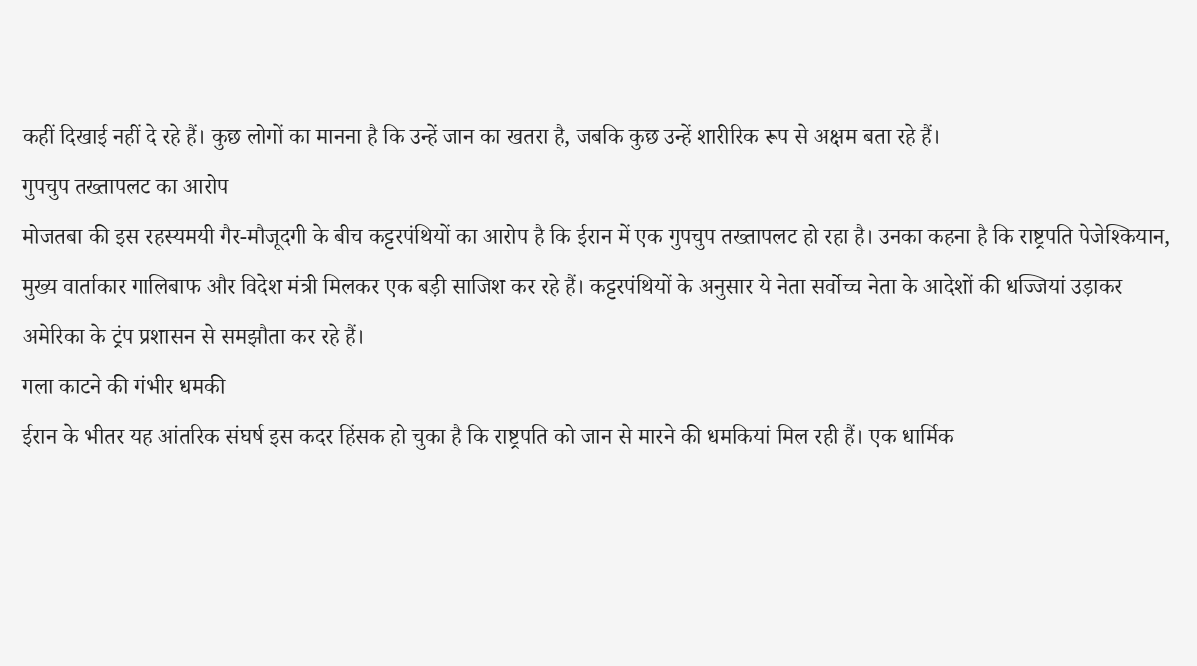कहीं दिखाई नहीं दे रहे हैं। कुछ लोगों का मानना है कि उन्हें जान का खतरा है, जबकि कुछ उन्हें शारीरिक रूप से अक्षम बता रहे हैं।
गुपचुप तख्तापलट का आरोप
मोजतबा की इस रहस्यमयी गैर-मौजूदगी के बीच कट्टरपंथियों का आरोप है कि ईरान में एक गुपचुप तख्तापलट हो रहा है। उनका कहना है कि राष्ट्रपति पेजेश्कियान, मुख्य वार्ताकार गालिबाफ और विदेश मंत्री मिलकर एक बड़ी साजिश कर रहे हैं। कट्टरपंथियों के अनुसार ये नेता सर्वोच्च नेता के आदेशों की धज्जियां उड़ाकर अमेरिका के ट्रंप प्रशासन से समझौता कर रहे हैं।
गला काटने की गंभीर धमकी
ईरान के भीतर यह आंतरिक संघर्ष इस कदर हिंसक हो चुका है कि राष्ट्रपति को जान से मारने की धमकियां मिल रही हैं। एक धार्मिक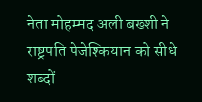नेता मोहम्मद अली बख्शी ने राष्ट्रपति पेजेश्कियान को सीधे शब्दों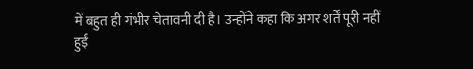में बहुत ही गंभीर चेतावनी दी है। उन्होंने कहा कि अगर शर्तें पूरी नहीं हुईं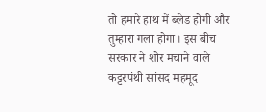तो हमारे हाथ में ब्लेड होगी और तुम्हारा गला होगा। इस बीच सरकार ने शोर मचाने वाले कट्टरपंथी सांसद महमूद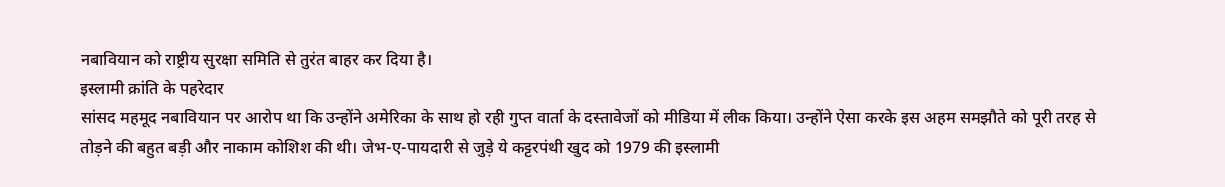नबावियान को राष्ट्रीय सुरक्षा समिति से तुरंत बाहर कर दिया है।
इस्लामी क्रांति के पहरेदार
सांसद महमूद नबावियान पर आरोप था कि उन्होंने अमेरिका के साथ हो रही गुप्त वार्ता के दस्तावेजों को मीडिया में लीक किया। उन्होंने ऐसा करके इस अहम समझौते को पूरी तरह से तोड़ने की बहुत बड़ी और नाकाम कोशिश की थी। जेभ-ए-पायदारी से जुड़े ये कट्टरपंथी खुद को 1979 की इस्लामी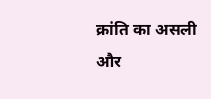क्रांति का असली और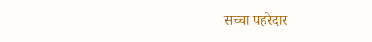सच्चा पहरेदार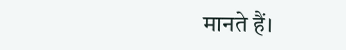मानते हैं।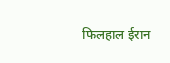फिलहाल ईरान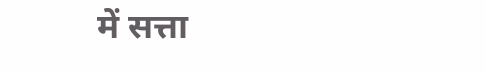में सत्ता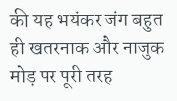की यह भयंकर जंग बहुत ही खतरनाक और नाजुक मोड़ पर पूरी तरह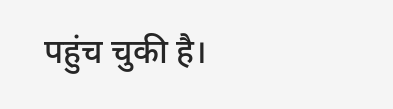पहुंच चुकी है।